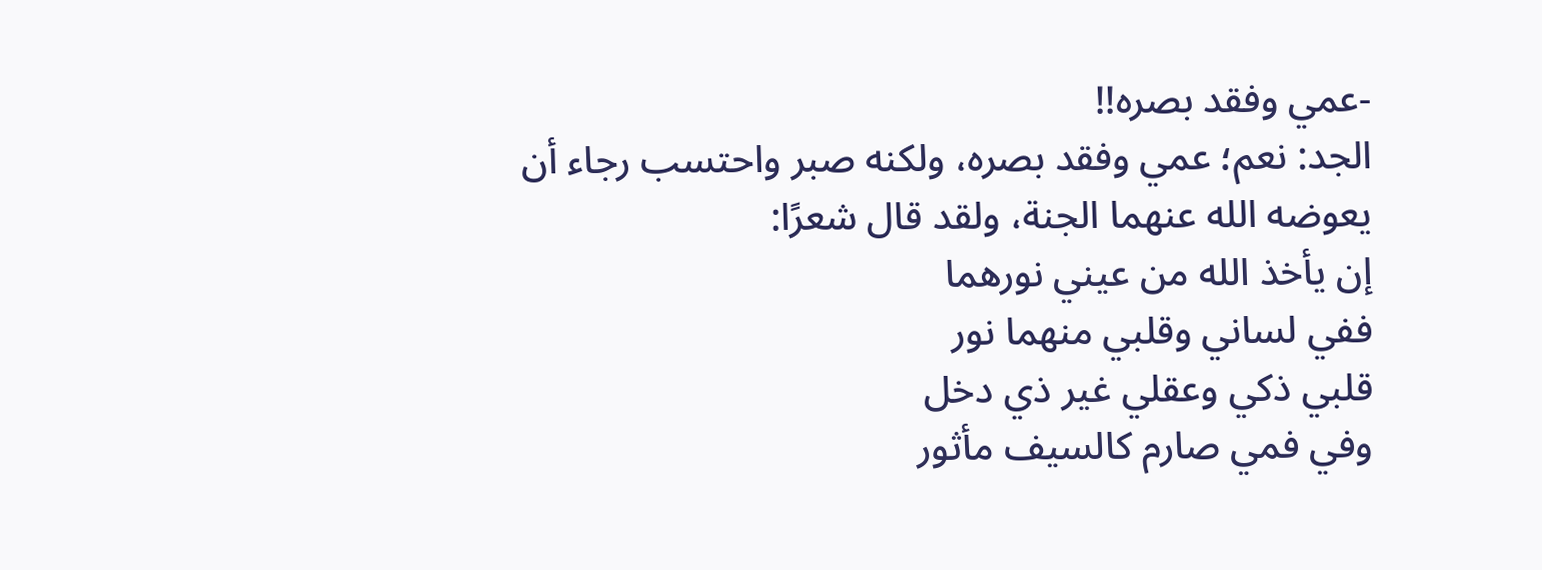-عمي وفقد بصره!!
الجد: نعم؛ عمي وفقد بصره، ولكنه صبر واحتسب رجاء أن يعوضه الله عنهما الجنة، ولقد قال شعرًا:
إن يأخذ الله من عيني نورهما
ففي لساني وقلبي منهما نور
قلبي ذكي وعقلي غير ذي دخل
وفي فمي صارم كالسيف مأثور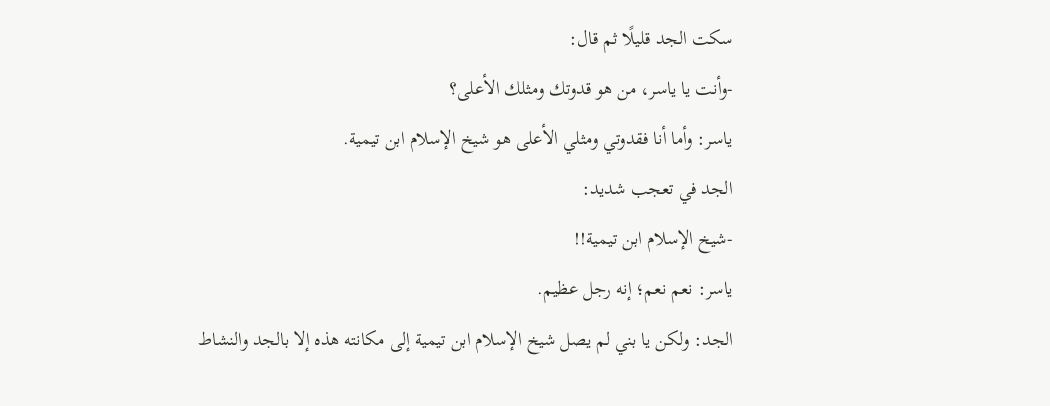سكت الجد قليلًا ثم قال:
-وأنت يا ياسر، من هو قدوتك ومثلك الأعلى؟
ياسر: وأما أنا فقدوتي ومثلي الأعلى هو شيخ الإسلام ابن تيمية.
الجد في تعجب شديد:
-شيخ الإسلام ابن تيمية!!
ياسر: نعم نعم؛ إنه رجل عظيم.
الجد: ولكن يا بني لم يصل شيخ الإسلام ابن تيمية إلى مكانته هذه إلا بالجد والنشاط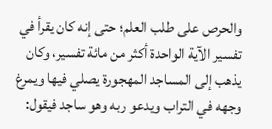والحرص على طلب العلم؛ حتى إنه كان يقرأ في تفسير الآية الواحدة أكثر من مائة تفسير، وكان يذهب إلى المساجد المهجورة يصلي فيها ويمرغ وجهه في التراب ويدعو ربه وهو ساجد فيقول: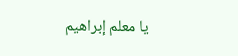يا معلم إبراهيم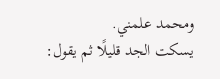ومحمد علمني.
يسكت الجد قليلًا ثم يقول: